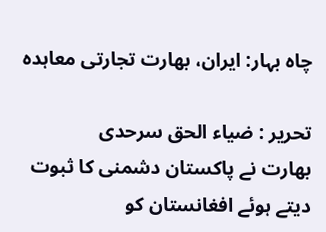چاہ بہار: ایران، بھارت تجارتی معاہدہ

تحریر : ضیاء الحق سرحدی
بھارت نے پاکستان دشمنی کا ثبوت دیتے ہوئے افغانستان کو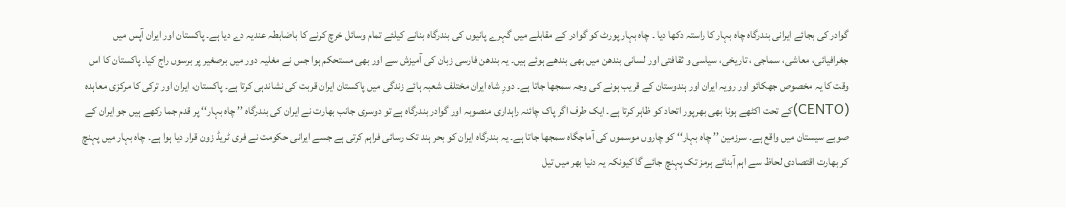گوادر کی بجائے ایرانی بندرگاہ چاہ بہار کا راستہ دکھا دیا ۔ چاہ بہار پورٹ کو گوادر کے مقابلے میں گہرے پانیوں کی بندرگاہ بنانے کیلئے تمام وسائل خرچ کرنے کا باضابطہ عندیہ دے دیا ہے۔ پاکستان اور ایران آپس میں جغرافیائی، معاشی، سماجی ، تاریخی، سیاسی و ثقافتی اور لسانی بندھن میں بھی بندھے ہوئے ہیں۔ یہ بندھن فارسی زبان کی آمیزش سے اور بھی مستحکم ہوا جس نے مغلیہ دور میں برصغیر پر برسوں راج کیا۔ پاکستان کا اس وقت کا یہ مخصوص جھکائو اور رویہ ایران اور ہندوستان کے قریب ہونے کی وجہ سمجھا جاتا ہے۔ دورِ شاہ ایران مختلف شعبہ ہائے زندگی میں پاکستان ایران قربت کی نشاندہی کرتا ہے۔ پاکستان، ایران اور ترکی کا مرکزی معاہدہ (CENTO)کے تحت اکٹھے ہونا بھی بھرپور اتحاد کو ظاہر کرتا ہے۔ ایک طرف اگر پاک چائنہ راہداری منصوبہ اور گوادر بندرگاہ ہے تو دوسری جانب بھارت نے ایران کی بندرگاہ ’’ چاہ بہار‘‘ پر قدم جما رکھے ہیں جو ایران کے صوبے سیستان میں واقع ہے۔ سرزمین ’’ چاہ بہار‘‘ کو چاروں موسموں کی آماجگاہ سمجھا جاتا ہے۔ یہ بندرگاہ ایران کو بحر ہند تک رسائی فراہم کرتی ہے جسے ایرانی حکومت نے فری ٹریڈ زون قرار دیا ہوا ہے۔ چاہ بہار میں پہنچ کر بھارت اقتصادی لحاظ سے اہم آبنائے ہرمز تک پہنچ جائے گا کیونکہ یہ دنیا بھر میں تیل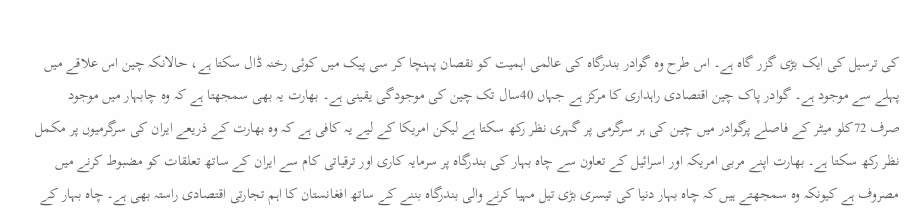کی ترسیل کی ایک بڑی گزر گاہ ہے۔ اس طرح وہ گوادر بندرگاہ کی عالمی اہمیت کو نقصان پہنچا کر سی پیک میں کوئی رخنہ ڈال سکتا ہے، حالانکہ چین اس علاقے میں پہلے سے موجود ہے۔ گوادر پاک چین اقتصادی راہداری کا مرکز ہے جہاں 40سال تک چین کی موجودگی یقینی ہے۔ بھارت یہ بھی سمجھتا ہے کہ وہ چابہار میں موجود صرف 72کلو میٹر کے فاصلے پرگوادر میں چین کی ہر سرگرمی پر گہری نظر رکھ سکتا ہے لیکن امریکا کے لیے یہ کافی ہے کہ وہ بھارت کے ذریعے ایران کی سرگرمیوں پر مکمل نظر رکھ سکتا ہے۔ بھارت اپنے مربی امریکہ اور اسرائیل کے تعاون سے چاہ بہار کی بندرگاہ پر سرمایہ کاری اور ترقیاتی کام سے ایران کے ساتھ تعلقات کو مضبوط کرنے میں مصروف ہے کیونکہ وہ سمجھتے ہیں کہ چاہ بہار دنیا کی تیسری بڑی تیل مہیا کرنے والی بندرگاہ بننے کے ساتھ افغانستان کا اہم تجارتی اقتصادی راستہ بھی ہے۔ چاہ بہار کے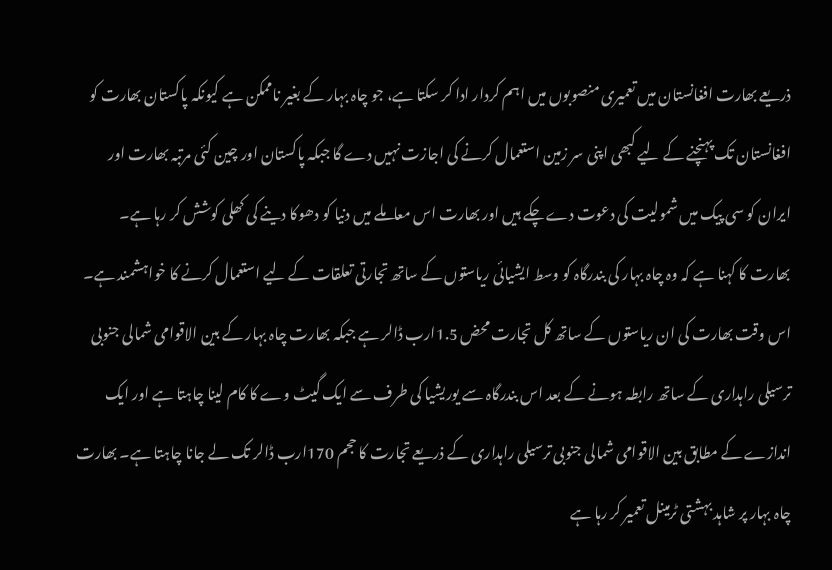ذریعے بھارت افغانستان میں تعمیری منصوبوں میں اہم کردار ادا کر سکتا ہے، جو چاہ بہار کے بغیر ناممکن ہے کیونکہ پاکستان بھارت کو افغانستان تک پہنچنے کے لیے کبھی اپنی سر زمین استعمال کرنے کی اجازت نہیں دے گا جبکہ پاکستان اور چین کئی مرتبہ بھارت اور ایران کو سی پیک میں شمولیت کی دعوت دے چکے ہیں اور بھارت اس معاملے میں دنیا کو دھوکا دینے کی کھلی کوشش کر رہا ہے۔ بھارت کا کہنا ہے کہ وہ چاہ بہار کی بندرگاہ کو وسط ایشیائی ریاستوں کے ساتھ تجارتی تعلقات کے لیے استعمال کرنے کا خواہشمند ہے۔ اس وقت بھارت کی ان ریاستوں کے ساتھ کل تجارت محض 1.5ارب ڈالر ہے جبکہ بھارت چاہ بہار کے بین الاقوامی شمالی جنوبی ترسیلی راہداری کے ساتھ رابطہ ہونے کے بعد اس بندرگاہ سے یوریشیا کی طرف سے ایک گیٹ وے کا کام لینا چاہتا ہے اور ایک اندازے کے مطابق بین الاقوامی شمالی جنوبی ترسیلی راہداری کے ذریعے تجارت کا حجم 170ارب ڈالر تک لے جانا چاہتا ہے۔ بھارت چاہ بہار پر شاہد بہشتی ٹرمینل تعمیر کر رہا ہے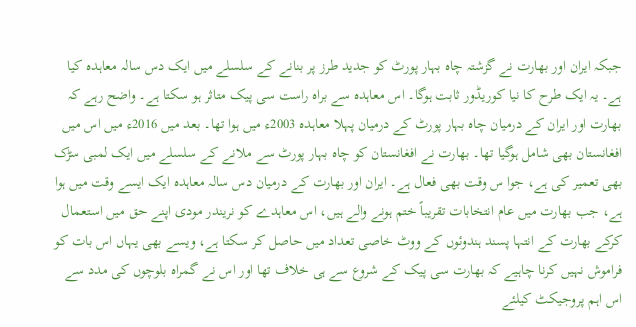جبکہ ایران اور بھارت نے گزشتہ چاہ بہار پورٹ کو جدید طرز پر بنانے کے سلسلے میں ایک دس سالہ معاہدہ کیا ہے۔ یہ ایک طرح کا نیا کوریڈور ثابت ہوگا۔ اس معاہدہ سے براہ راست سی پیک متاثر ہو سکتا ہے۔ واضح رہے کہ بھارت اور ایران کے درمیان چاہ بہار پورٹ کے درمیان پہلا معاہدہ 2003ء میں ہوا تھا۔ بعد میں 2016ء میں اس میں افغانستان بھی شامل ہوگیا تھا۔ بھارت نے افغانستان کو چاہ بہار پورٹ سے ملانے کے سلسلے میں ایک لمبی سڑک بھی تعمیر کی ہے، جوا س وقت بھی فعال ہے۔ ایران اور بھارت کے درمیان دس سالہ معاہدہ ایک ایسے وقت میں ہوا ہے، جب بھارت میں عام انتخابات تقریباً ختم ہونے والے ہیں، اس معاہدے کو نریندر مودی اپنے حق میں استعمال کرکے بھارت کے انتہا پسند ہندوئوں کے ووٹ خاصی تعداد میں حاصل کر سکتا ہے، ویسے بھی یہاں اس بات کو فراموش نہیں کرنا چاہیے کہ بھارت سی پیک کے شروع سے ہی خلاف تھا اور اس نے گمراہ بلوچوں کی مدد سے اس اہم پروجیکٹ کیلئے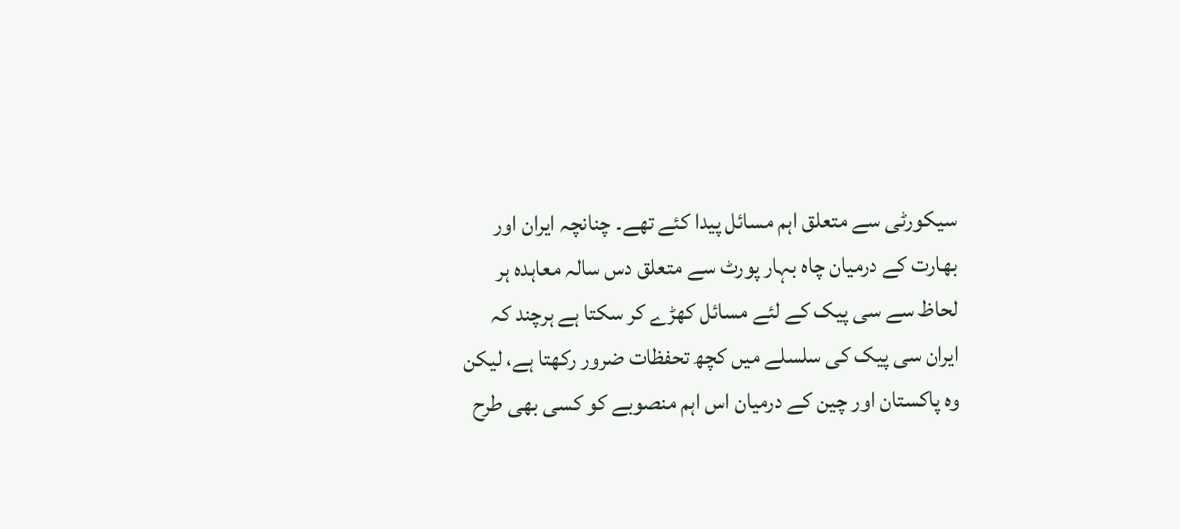سیکورٹی سے متعلق اہم مسائل پیدا کئے تھے۔ چنانچہ ایران اور بھارت کے درمیان چاہ بہار پورٹ سے متعلق دس سالہ معاہدہ ہر لحاظ سے سی پیک کے لئے مسائل کھڑے کر سکتا ہے ہرچند کہ ایران سی پیک کی سلسلے میں کچھ تحفظات ضرور رکھتا ہے، لیکن وہ پاکستان اور چین کے درمیان اس اہم منصوبے کو کسی بھی طرح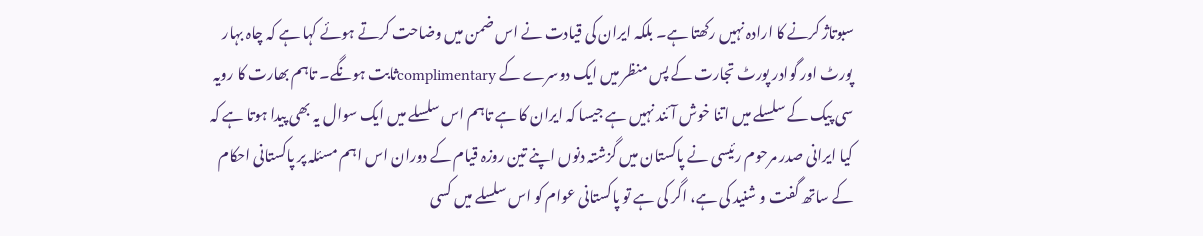سبوتاژ کرنے کا ارادہ نہیں رکھتا ہے۔ بلکہ ایران کی قیادت نے اس ضمن میں وضاحت کرتے ہوئے کہا ہے کہ چاہ بہار پورٹ اور گوادر پورٹ تجارت کے پس منظر میں ایک دوسرے کے complimentaryثابت ہونگے۔ تاہم بھارت کا رویہ سی پیک کے سلسلے میں اتنا خوش آئند نہیں ہے جیسا کہ ایران کا ہے تاہم اس سلسلے میں ایک سوال یہ بھی پیدا ہوتا ہے کہ کیا ایرانی صدر مرحوم رئیسی نے پاکستان میں گزشتہ دنوں اپنے تین روزہ قیام کے دوران اس اہم مسئلہ پر پاکستانی احکام کے ساتھ گفت و شنید کی ہے، اگر کی ہے تو پاکستانی عوام کو اس سلسلے میں کسی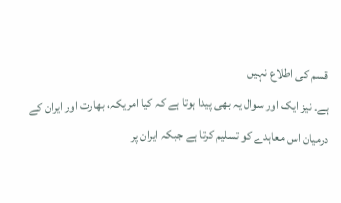قسم کی اطلاع نہیں
ہے۔ نیز ایک اور سوال یہ بھی پیدا ہوتا ہے کہ کیا امریکہ، بھارت اور ایران کے درمیان اس معاہدے کو تسلیم کرتا ہے جبکہ ایران پر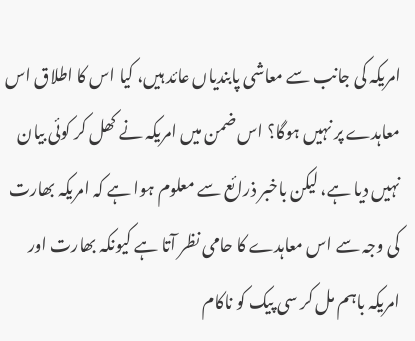امریکہ کی جانب سے معاشی پابندیاں عائد ہیں، کیا اس کا اطلاق اس معاہدے پر نہیں ہوگا؟ اس ضمن میں امریکہ نے کھل کر کوئی بیان نہیں دیا ہے، لیکن باخبر ذرائع سے معلوم ہوا ہے کہ امریکہ بھارت کی وجہ سے اس معاہدے کا حامی نظر آتا ہے کیونکہ بھارت اور امریکہ باہم مل کر سی پیک کو ناکام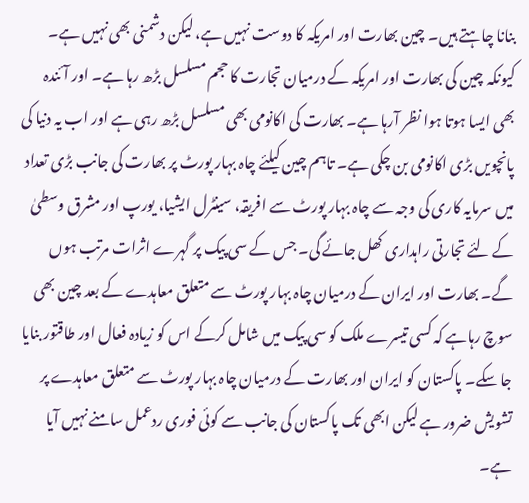بنانا چاہتے ہیں۔ چین بھارت اور امریکہ کا دوست نہیں ہے، لیکن دشمنی بھی نہیں ہے۔ کیونکہ چین کی بھارت اور امریکہ کے درمیان تجارت کا حجم مسلسل بڑھ رہا ہے۔ اور آئندہ بھی ایسا ہوتا ہوا نظر آرہا ہے۔ بھارت کی اکانومی بھی مسلسل بڑھ رہی ہے اور اب یہ دنیا کی پانچویں بڑی اکانومی بن چکی ہے۔ تاہم چین کیلئے چاہ بہار پورٹ پر بھارت کی جانب بڑی تعداد میں سرمایہ کاری کی وجہ سے چاہ بہار پورٹ سے افریقہ، سینٹرل ایشیا، یورپ اور مشرق وسطیٰ کے لئے تجارتی راہداری کھل جائے گی۔ جس کے سی پیک پر گہرے اثرات مرتب ہوں گے۔ بھارت اور ایران کے درمیان چاہ بہار پورٹ سے متعلق معاہدے کے بعد چین بھی سوچ رہاہے کہ کسی تیسرے ملک کو سی پیک میں شامل کرکے اس کو زیادہ فعال اور طاقتور بنایا جا سکے۔ پاکستان کو ایران اور بھارت کے درمیان چاہ بہار پورٹ سے متعلق معاہدے پر تشویش ضرور ہے لیکن ابھی تک پاکستان کی جانب سے کوئی فوری ردعمل سامنے نہیں آیا ہے۔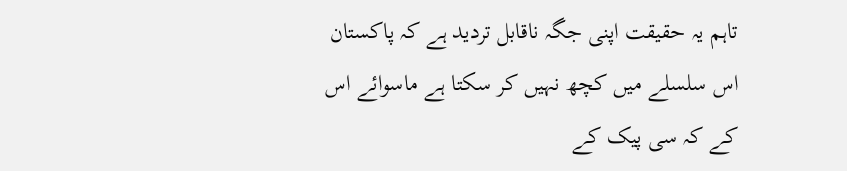تاہم یہ حقیقت اپنی جگہ ناقابل تردید ہے کہ پاکستان اس سلسلے میں کچھ نہیں کر سکتا ہے ماسوائے اس کے کہ سی پیک کے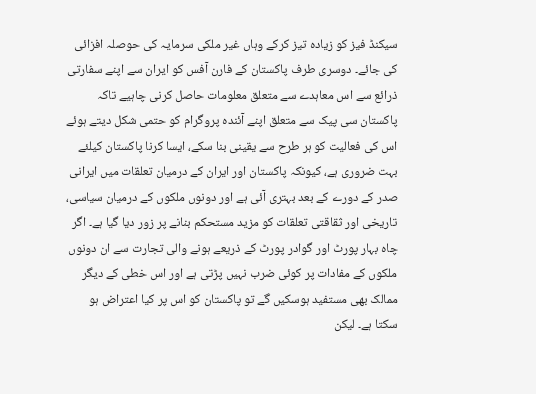سیکنڈ فیز کو زیادہ تیز کرکے وہاں غیر ملکی سرمایہ کی حوصلہ افزائی کی جائے۔ دوسری طرف پاکستان کے فارن آفس کو ایران سے اپنے سفارتی ذرائع سے اس معاہدے سے متعلق معلومات حاصل کرنی چاہیے تاکہ پاکستان سی پیک سے متعلق اپنے آئندہ پروگرام کو حتمی شکل دیتے ہوئے اس کی فعالیت کو ہر طرح سے یقینی بنا سکے، ایسا کرنا پاکستان کیلئے بہت ضروری ہے، کیونکہ پاکستان اور ایران کے درمیان تعلقات میں ایرانی صدر کے دورے کے بعد بہتری آئی ہے اور دونوں ملکوں کے درمیان سیاسی، تاریخی اور ثقاقتی تعلقات کو مزید مستحکم بنانے پر زور دیا گیا ہے۔ اگر چاہ بہار پورٹ اور گوادر پورٹ کے ذریعے ہونے والی تجارت سے ان دونوں ملکوں کے مفادات پر کوئی ضرب نہیں پڑتی ہے اور اس خطی کے دیگر ممالک بھی مستفید ہوسکیں گے تو پاکستان کو اس پر کیا اعتراض ہو سکتا ہے۔ لیکن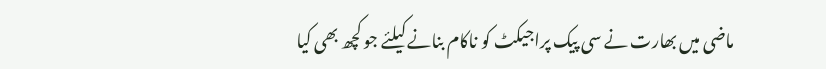ماضی میں بھارت نے سی پیک پراجیکٹ کو ناکام بنانے کیلئے جو کچھ بھی کیا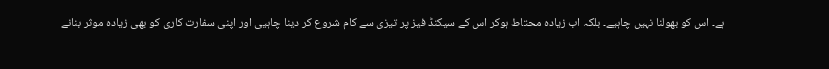ہے۔ اس کو بھولنا نہیں چاہیے۔ بلکہ اب زیادہ محتاط ہوکر اس کے سیکنڈ فیز پر تیزی سے کام شروع کر دینا چاہیی اور اپنی سفارت کاری کو بھی زیادہ موثر بنانے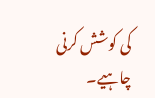کی کوشش کرنی چاہیے۔